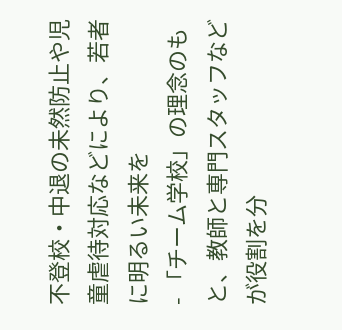不登校・中退の未然防止や児童虐待対応などにより、若者に明るい未来を
- 「チーム学校」の理念のもと、教師と専門スタッフなどが役割を分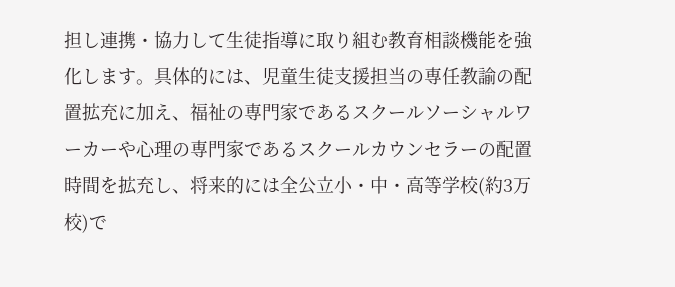担し連携・協力して生徒指導に取り組む教育相談機能を強化します。具体的には、児童生徒支援担当の専任教諭の配置拡充に加え、福祉の専門家であるスクールソーシャルワーカーや心理の専門家であるスクールカウンセラーの配置時間を拡充し、将来的には全公立小・中・高等学校(約3万校)で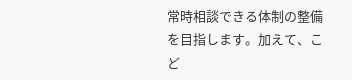常時相談できる体制の整備を目指します。加えて、こど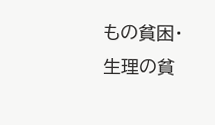もの貧困・生理の貧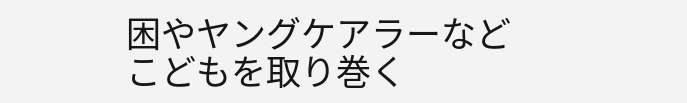困やヤングケアラーなどこどもを取り巻く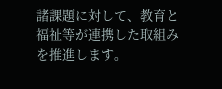諸課題に対して、教育と福祉等が連携した取組みを推進します。